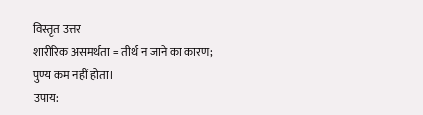विस्तृत उत्तर
शारीरिक असमर्थता = तीर्थ न जाने का कारण; पुण्य कम नहीं होता।
उपाय: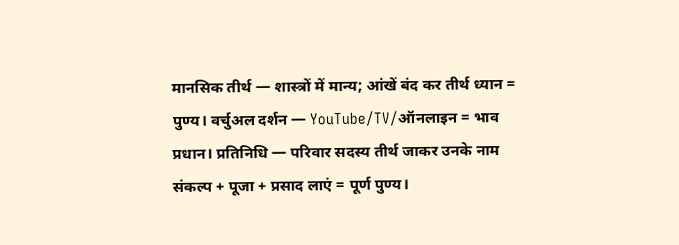मानसिक तीर्थ — शास्त्रों में मान्य; आंखें बंद कर तीर्थ ध्यान = पुण्य। वर्चुअल दर्शन — YouTube/TV/ऑनलाइन = भाव प्रधान। प्रतिनिधि — परिवार सदस्य तीर्थ जाकर उनके नाम संकल्प + पूजा + प्रसाद लाएं = पूर्ण पुण्य।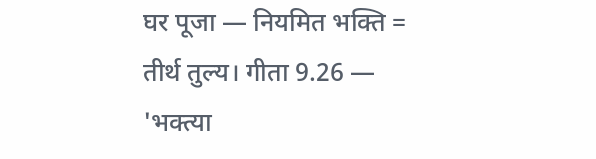घर पूजा — नियमित भक्ति = तीर्थ तुल्य। गीता 9.26 — 'भक्त्या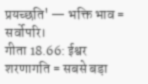प्रयच्छति' — भक्ति भाव = सर्वोपरि।
गीता 18.66: ईश्वर शरणागति = सबसे बड़ा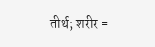तीर्थ; शरीर =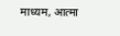माध्यम, आत्मा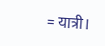= यात्री।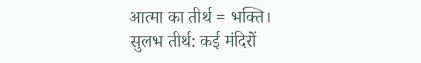आत्मा का तीर्थ = भक्ति।
सुलभ तीर्थ: कई मंदिरों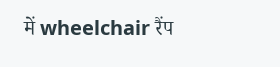में wheelchair रैंप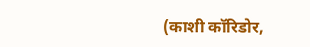(काशी कॉरिडोर,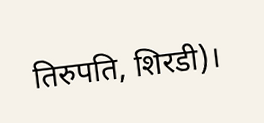तिरुपति, शिरडी)।